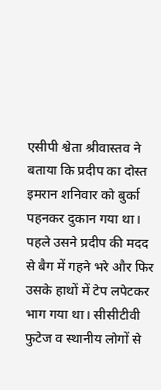एसीपी श्वेता श्रीवास्तव ने बताया कि प्रदीप का दोस्त इमरान शनिवार को बुर्का पहनकर दुकान गया था। पहले उसने प्रदीप की मदद से बैग में गहने भरे और फिर उसके हाथों में टेप लपेटकर भाग गया था। सीसीटीवी फुटेज व स्थानीय लोगों से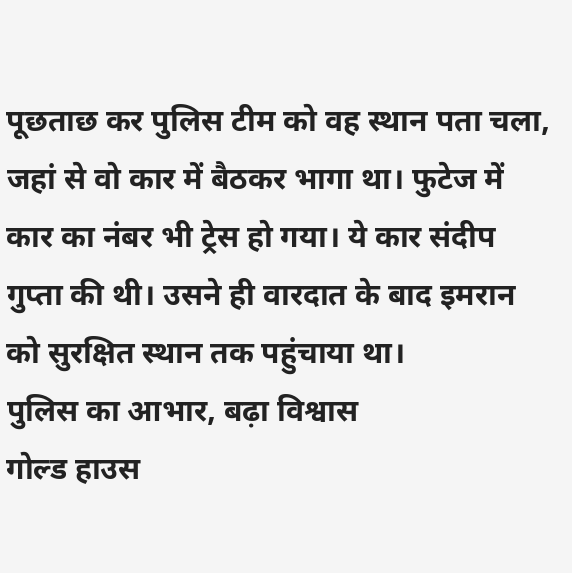पूछताछ कर पुलिस टीम को वह स्थान पता चला, जहां से वो कार में बैठकर भागा था। फुटेज में कार का नंबर भी ट्रेस हो गया। ये कार संदीप गुप्ता की थी। उसने ही वारदात के बाद इमरान को सुरक्षित स्थान तक पहुंचाया था।
पुलिस का आभार, बढ़ा विश्वास
गोल्ड हाउस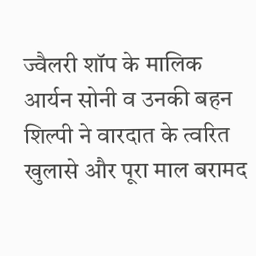ज्वैलरी शॉप के मालिक आर्यन सोनी व उनकी बहन शिल्पी ने वारदात के त्वरित खुलासे और पूरा माल बरामद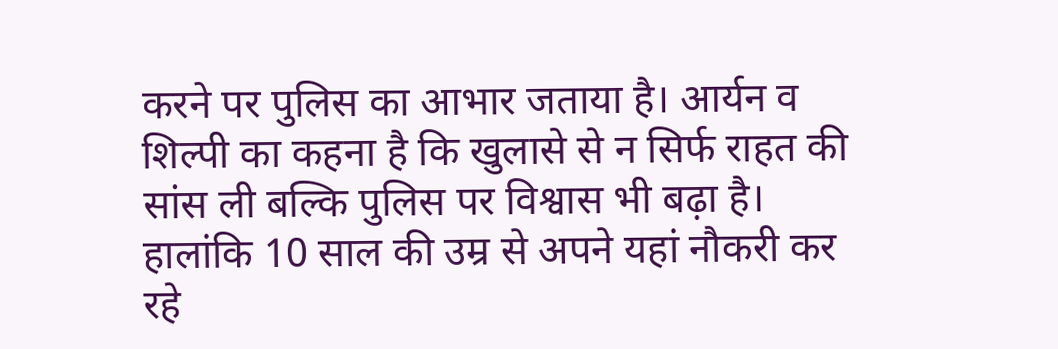करने पर पुलिस का आभार जताया है। आर्यन व शिल्पी का कहना है कि खुलासे से न सिर्फ राहत की सांस ली बल्कि पुलिस पर विश्वास भी बढ़ा है। हालांकि 10 साल की उम्र से अपने यहां नौकरी कर रहे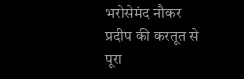भरोसेमंद नौकर प्रदीप की करतूत से पूरा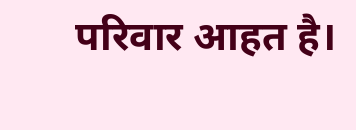परिवार आहत है।